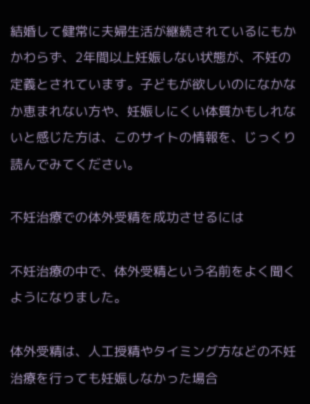結婚して健常に夫婦生活が継続されているにもかかわらず、2年間以上妊娠しない状態が、不妊の定義とされています。子どもが欲しいのになかなか恵まれない方や、妊娠しにくい体質かもしれないと感じた方は、このサイトの情報を、じっくり読んでみてください。

不妊治療での体外受精を成功させるには

不妊治療の中で、体外受精という名前をよく聞くようになりました。

体外受精は、人工授精やタイミング方などの不妊治療を行っても妊娠しなかった場合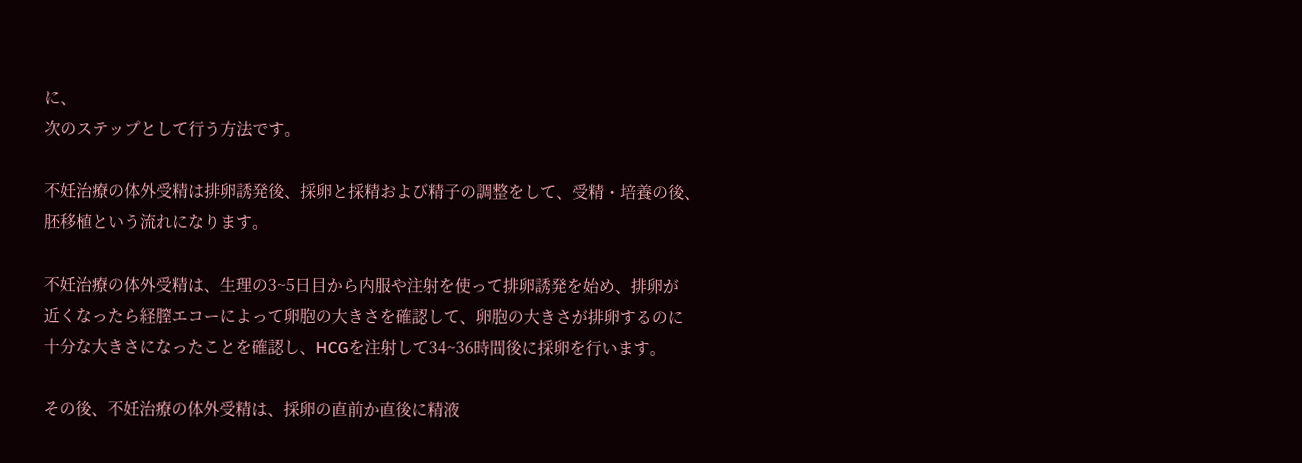に、
次のステップとして行う方法です。

不妊治療の体外受精は排卵誘発後、採卵と採精および精子の調整をして、受精・培養の後、
胚移植という流れになります。

不妊治療の体外受精は、生理の3~5日目から内服や注射を使って排卵誘発を始め、排卵が
近くなったら経膣エコーによって卵胞の大きさを確認して、卵胞の大きさが排卵するのに
十分な大きさになったことを確認し、HCGを注射して34~36時間後に採卵を行います。

その後、不妊治療の体外受精は、採卵の直前か直後に精液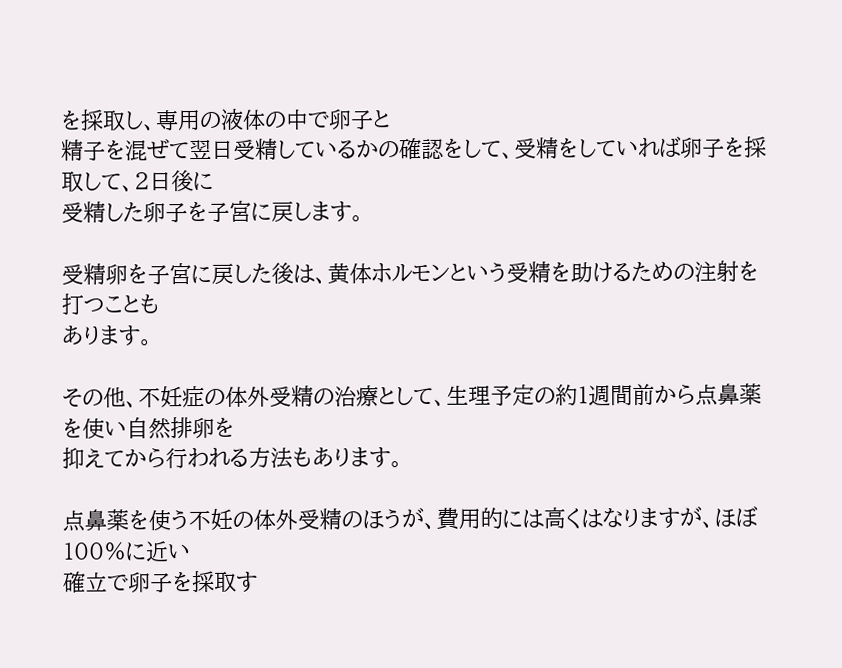を採取し、専用の液体の中で卵子と
精子を混ぜて翌日受精しているかの確認をして、受精をしていれば卵子を採取して、2日後に
受精した卵子を子宮に戻します。

受精卵を子宮に戻した後は、黄体ホルモンという受精を助けるための注射を打つことも
あります。

その他、不妊症の体外受精の治療として、生理予定の約1週間前から点鼻薬を使い自然排卵を
抑えてから行われる方法もあります。

点鼻薬を使う不妊の体外受精のほうが、費用的には高くはなりますが、ほぼ100%に近い
確立で卵子を採取す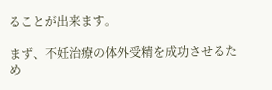ることが出来ます。

まず、不妊治療の体外受精を成功させるため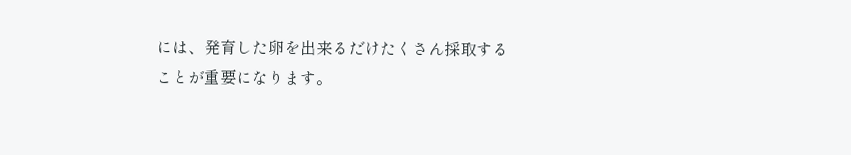には、発育した卵を出来るだけたくさん採取する
ことが重要になります。